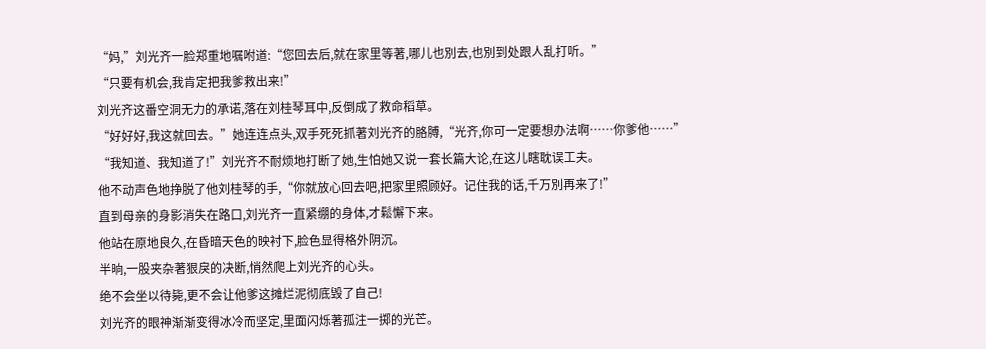“妈,”刘光齐一脸郑重地嘱咐道:“您回去后,就在家里等著,哪儿也別去,也別到处跟人乱打听。”
“只要有机会,我肯定把我爹救出来!”
刘光齐这番空洞无力的承诺,落在刘桂琴耳中,反倒成了救命稻草。
“好好好,我这就回去。”她连连点头,双手死死抓著刘光齐的胳膊,“光齐,你可一定要想办法啊……你爹他……”
“我知道、我知道了!”刘光齐不耐烦地打断了她,生怕她又说一套长篇大论,在这儿瞎耽误工夫。
他不动声色地挣脱了他刘桂琴的手,“你就放心回去吧,把家里照顾好。记住我的话,千万別再来了!”
直到母亲的身影消失在路口,刘光齐一直紧绷的身体,才鬆懈下来。
他站在原地良久,在昏暗天色的映衬下,脸色显得格外阴沉。
半晌,一股夹杂著狠戾的决断,悄然爬上刘光齐的心头。
绝不会坐以待毙,更不会让他爹这摊烂泥彻底毁了自己!
刘光齐的眼神渐渐变得冰冷而坚定,里面闪烁著孤注一掷的光芒。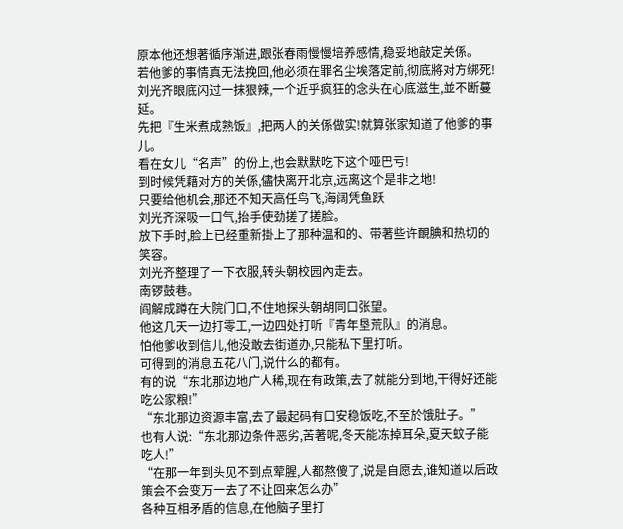原本他还想著循序渐进,跟张春雨慢慢培养感情,稳妥地敲定关係。
若他爹的事情真无法挽回,他必须在罪名尘埃落定前,彻底將对方绑死!
刘光齐眼底闪过一抹狠辣,一个近乎疯狂的念头在心底滋生,並不断蔓延。
先把『生米煮成熟饭』,把两人的关係做实!就算张家知道了他爹的事儿。
看在女儿“名声”的份上,也会默默吃下这个哑巴亏!
到时候凭藉对方的关係,儘快离开北京,远离这个是非之地!
只要给他机会,那还不知天高任鸟飞,海阔凭鱼跃
刘光齐深吸一口气,抬手使劲搓了搓脸。
放下手时,脸上已经重新掛上了那种温和的、带著些许靦腆和热切的笑容。
刘光齐整理了一下衣服,转头朝校园內走去。
南锣鼓巷。
阎解成蹲在大院门口,不住地探头朝胡同口张望。
他这几天一边打零工,一边四处打听『青年垦荒队』的消息。
怕他爹收到信儿,他没敢去街道办,只能私下里打听。
可得到的消息五花八门,说什么的都有。
有的说“东北那边地广人稀,现在有政策,去了就能分到地,干得好还能吃公家粮!”
“东北那边资源丰富,去了最起码有口安稳饭吃,不至於饿肚子。”
也有人说:“东北那边条件恶劣,苦著呢,冬天能冻掉耳朵,夏天蚊子能吃人!”
“在那一年到头见不到点荤腥,人都熬傻了,说是自愿去,谁知道以后政策会不会变万一去了不让回来怎么办”
各种互相矛盾的信息,在他脑子里打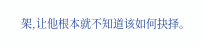架,让他根本就不知道该如何抉择。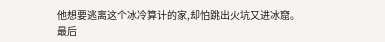他想要逃离这个冰冷算计的家,却怕跳出火坑又进冰窟。
最后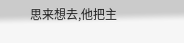思来想去,他把主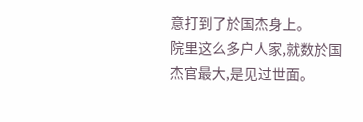意打到了於国杰身上。
院里这么多户人家,就数於国杰官最大,是见过世面。